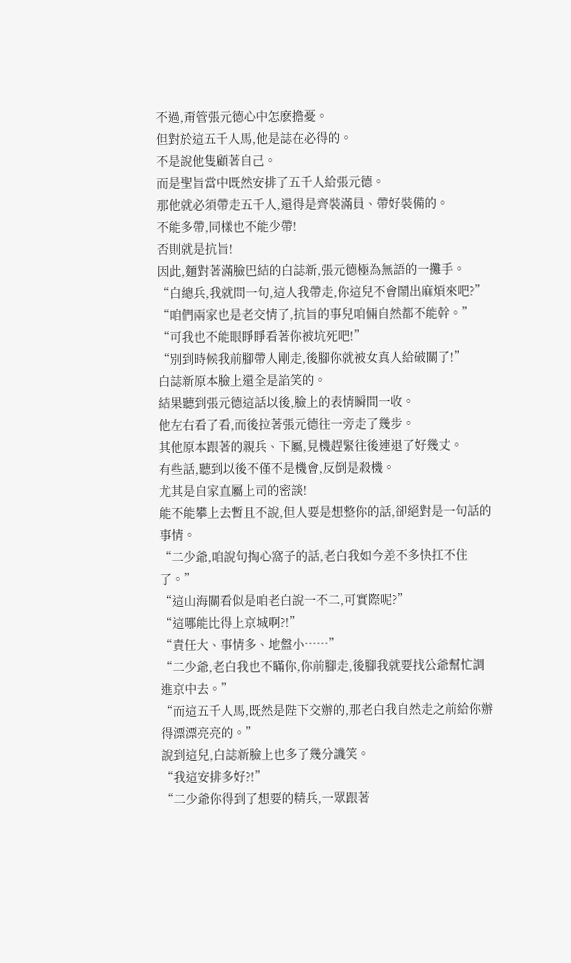不過,甭管張元德心中怎麽擔憂。
但對於這五千人馬,他是誌在必得的。
不是說他隻顧著自己。
而是聖旨當中既然安排了五千人給張元德。
那他就必須帶走五千人,還得是齊裝滿員、帶好裝備的。
不能多帶,同樣也不能少帶!
否則就是抗旨!
因此,麵對著滿臉巴結的白誌新,張元德極為無語的一攤手。
“白總兵,我就問一句,這人我帶走,你這兒不會鬧出麻煩來吧?”
“咱們兩家也是老交情了,抗旨的事兒咱倆自然都不能幹。”
“可我也不能眼睜睜看著你被坑死吧!”
“別到時候我前腳帶人剛走,後腳你就被女真人給破關了!”
白誌新原本臉上還全是諂笑的。
結果聽到張元德這話以後,臉上的表情瞬間一收。
他左右看了看,而後拉著張元德往一旁走了幾步。
其他原本跟著的親兵、下屬,見機趕緊往後連退了好幾丈。
有些話,聽到以後不僅不是機會,反倒是殺機。
尤其是自家直屬上司的密談!
能不能攀上去暫且不說,但人要是想整你的話,卻絕對是一句話的事情。
“二少爺,咱說句掏心窩子的話,老白我如今差不多快扛不住了。”
“這山海關看似是咱老白說一不二,可實際呢?”
“這哪能比得上京城啊?!”
“責任大、事情多、地盤小……”
“二少爺,老白我也不瞞你,你前腳走,後腳我就要找公爺幫忙調進京中去。”
“而這五千人馬,既然是陛下交辦的,那老白我自然走之前給你辦得漂漂亮亮的。”
說到這兒,白誌新臉上也多了幾分譏笑。
“我這安排多好?!”
“二少爺你得到了想要的精兵,一眾跟著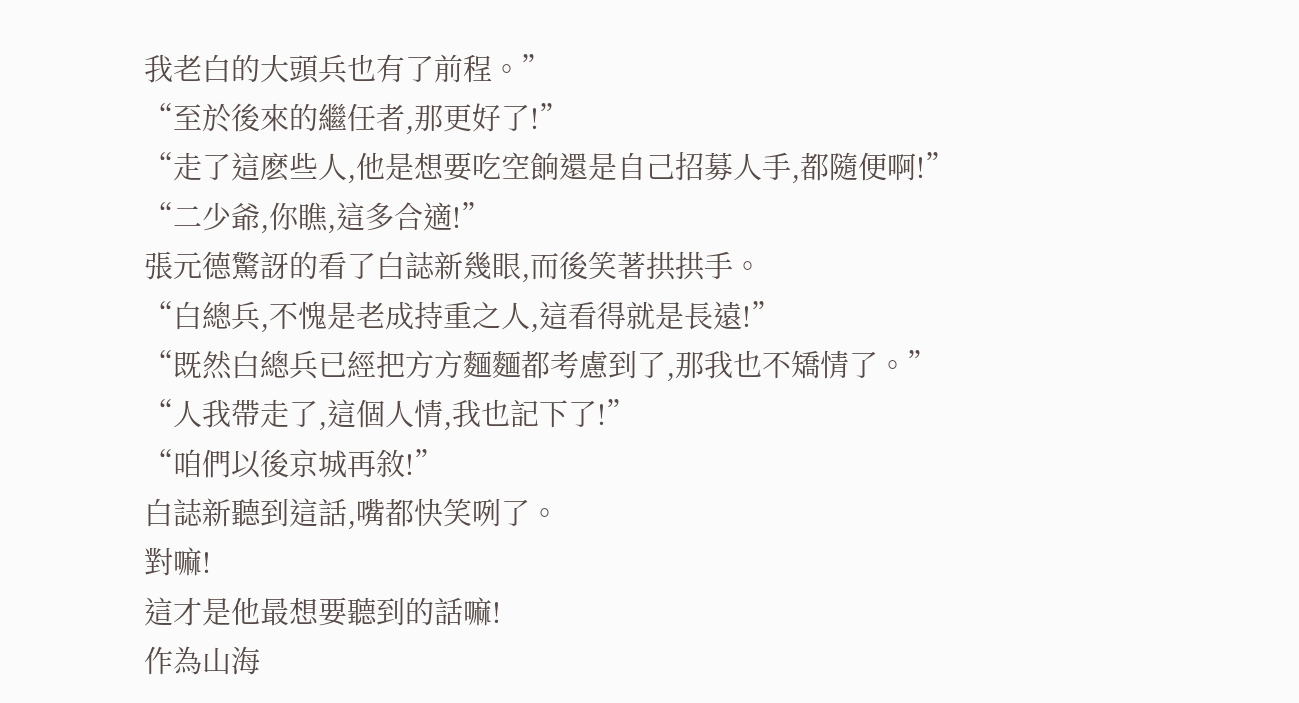我老白的大頭兵也有了前程。”
“至於後來的繼任者,那更好了!”
“走了這麽些人,他是想要吃空餉還是自己招募人手,都隨便啊!”
“二少爺,你瞧,這多合適!”
張元德驚訝的看了白誌新幾眼,而後笑著拱拱手。
“白總兵,不愧是老成持重之人,這看得就是長遠!”
“既然白總兵已經把方方麵麵都考慮到了,那我也不矯情了。”
“人我帶走了,這個人情,我也記下了!”
“咱們以後京城再敘!”
白誌新聽到這話,嘴都快笑咧了。
對嘛!
這才是他最想要聽到的話嘛!
作為山海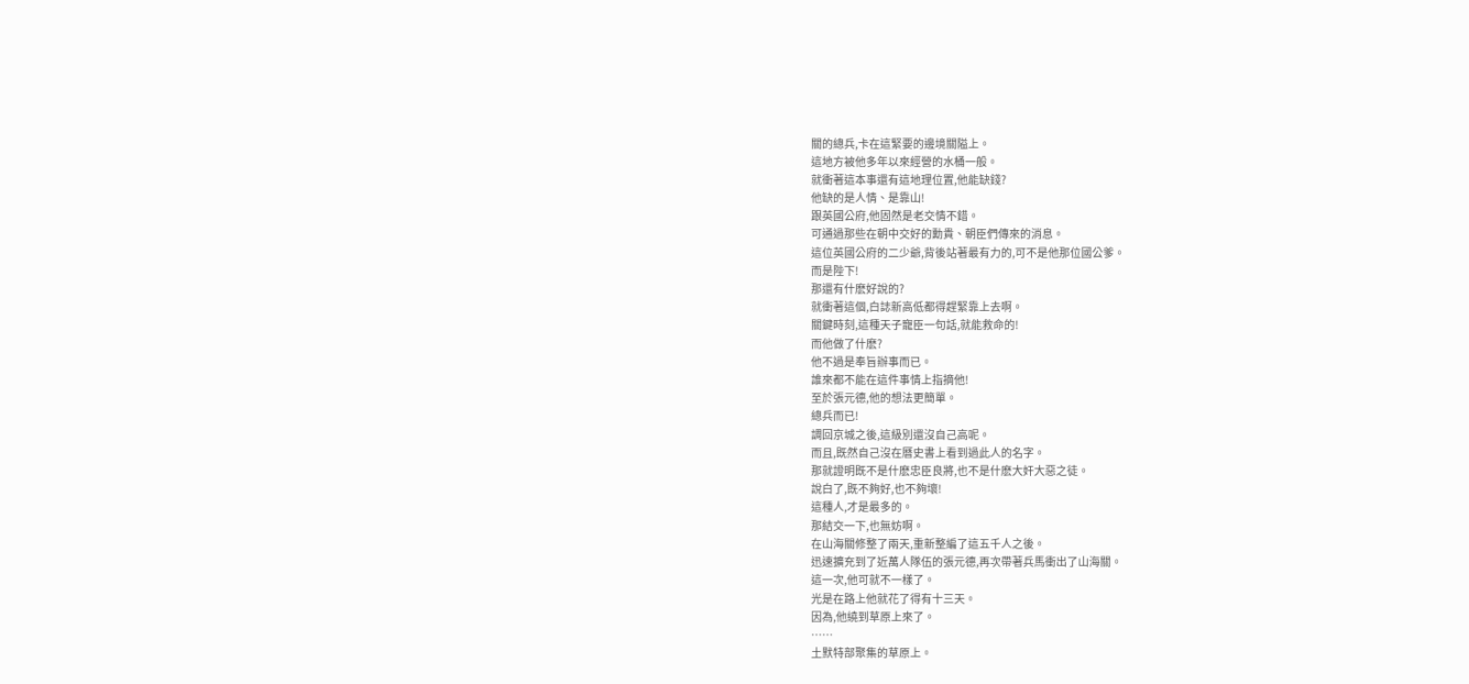關的總兵,卡在這緊要的邊境關隘上。
這地方被他多年以來經營的水桶一般。
就衝著這本事還有這地理位置,他能缺錢?
他缺的是人情、是靠山!
跟英國公府,他固然是老交情不錯。
可通過那些在朝中交好的勳貴、朝臣們傳來的消息。
這位英國公府的二少爺,背後站著最有力的,可不是他那位國公爹。
而是陛下!
那還有什麽好說的?
就衝著這個,白誌新高低都得趕緊靠上去啊。
關鍵時刻,這種天子寵臣一句話,就能救命的!
而他做了什麽?
他不過是奉旨辦事而已。
誰來都不能在這件事情上指摘他!
至於張元德,他的想法更簡單。
總兵而已!
調回京城之後,這級別還沒自己高呢。
而且,既然自己沒在曆史書上看到過此人的名字。
那就證明既不是什麽忠臣良將,也不是什麽大奸大惡之徒。
說白了,既不夠好,也不夠壞!
這種人,才是最多的。
那結交一下,也無妨啊。
在山海關修整了兩天,重新整編了這五千人之後。
迅速擴充到了近萬人隊伍的張元德,再次帶著兵馬衝出了山海關。
這一次,他可就不一樣了。
光是在路上他就花了得有十三天。
因為,他繞到草原上來了。
……
土默特部聚集的草原上。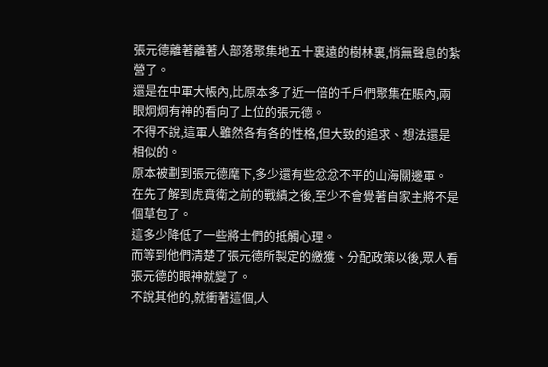張元德離著離著人部落聚集地五十裏遠的樹林裏,悄無聲息的紮營了。
還是在中軍大帳內,比原本多了近一倍的千戶們聚集在賬內,兩眼炯炯有神的看向了上位的張元德。
不得不說,這軍人雖然各有各的性格,但大致的追求、想法還是相似的。
原本被劃到張元德麾下,多少還有些忿忿不平的山海關邊軍。
在先了解到虎賁衛之前的戰績之後,至少不會覺著自家主將不是個草包了。
這多少降低了一些將士們的抵觸心理。
而等到他們清楚了張元德所製定的繳獲、分配政策以後,眾人看張元德的眼神就變了。
不說其他的,就衝著這個,人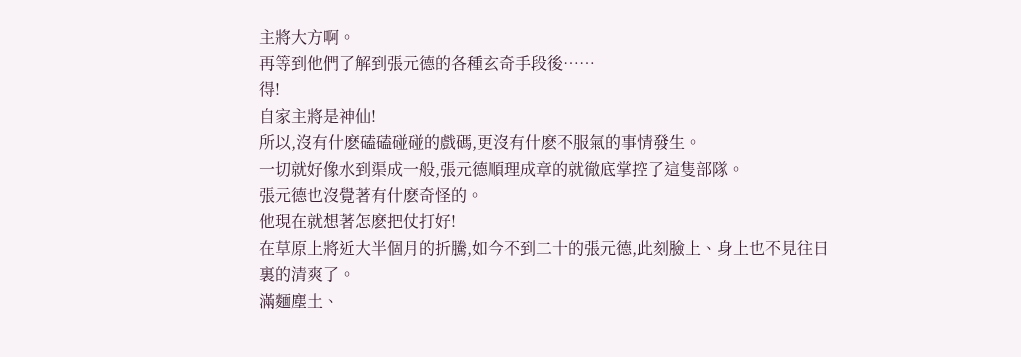主將大方啊。
再等到他們了解到張元德的各種玄奇手段後……
得!
自家主將是神仙!
所以,沒有什麽磕磕碰碰的戲碼,更沒有什麽不服氣的事情發生。
一切就好像水到渠成一般,張元德順理成章的就徹底掌控了這隻部隊。
張元德也沒覺著有什麽奇怪的。
他現在就想著怎麽把仗打好!
在草原上將近大半個月的折騰,如今不到二十的張元德,此刻臉上、身上也不見往日裏的清爽了。
滿麵塵土、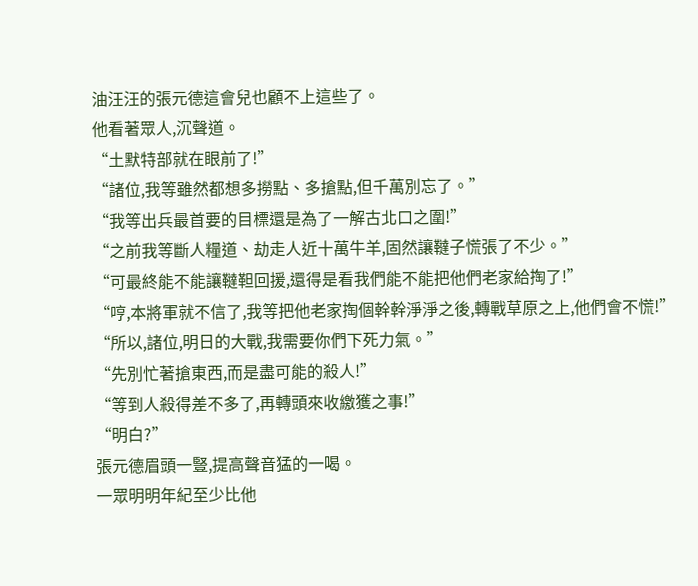油汪汪的張元德這會兒也顧不上這些了。
他看著眾人,沉聲道。
“土默特部就在眼前了!”
“諸位,我等雖然都想多撈點、多搶點,但千萬別忘了。”
“我等出兵最首要的目標還是為了一解古北口之圍!”
“之前我等斷人糧道、劫走人近十萬牛羊,固然讓韃子慌張了不少。”
“可最終能不能讓韃靼回援,還得是看我們能不能把他們老家給掏了!”
“哼,本將軍就不信了,我等把他老家掏個幹幹淨淨之後,轉戰草原之上,他們會不慌!”
“所以,諸位,明日的大戰,我需要你們下死力氣。”
“先別忙著搶東西,而是盡可能的殺人!”
“等到人殺得差不多了,再轉頭來收繳獲之事!”
“明白?”
張元德眉頭一豎,提高聲音猛的一喝。
一眾明明年紀至少比他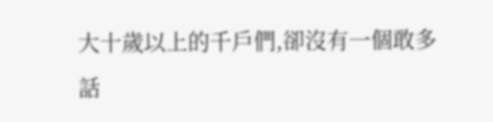大十歲以上的千戶們,卻沒有一個敢多話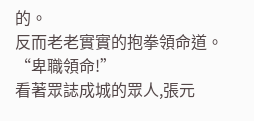的。
反而老老實實的抱拳領命道。
“卑職領命!”
看著眾誌成城的眾人,張元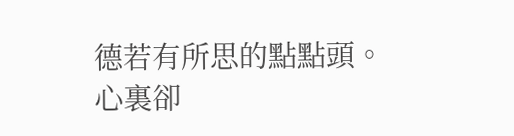德若有所思的點點頭。
心裏卻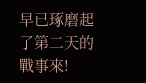早已琢磨起了第二天的戰事來!